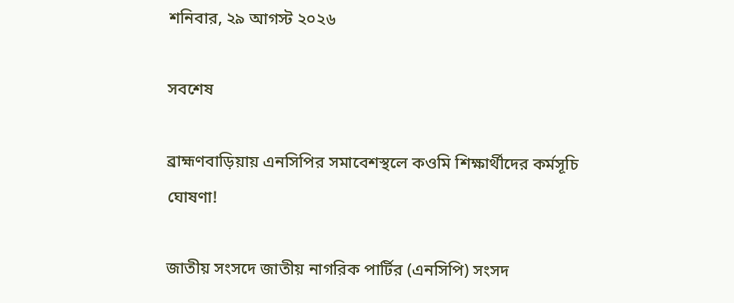শনিবার, ২৯ আগস্ট ২০২৬

সবশেষ

ব্রাহ্মণবাড়িয়ায় এনসিপির সমাবেশস্থলে কওমি শিক্ষার্থীদের কর্মসূচি ঘোষণা!

জাতীয় সংসদে জাতীয় নাগরিক পার্টির (এনসিপি) সংসদ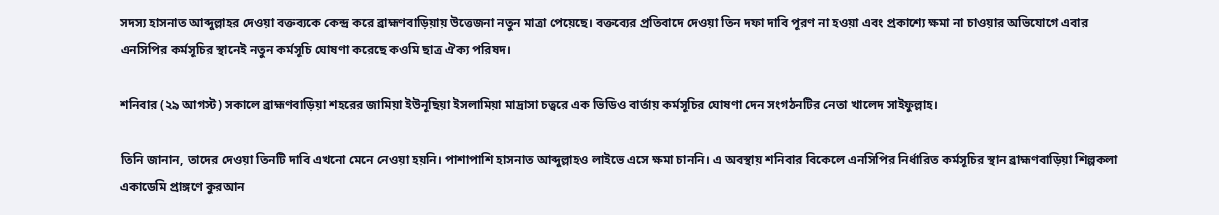সদস্য হাসনাত আব্দুল্লাহর দেওয়া বক্তব্যকে কেন্দ্র করে ব্রাহ্মণবাড়িয়ায় উত্তেজনা নতুন মাত্রা পেয়েছে। বক্তব্যের প্রতিবাদে দেওয়া তিন দফা দাবি পূরণ না হওয়া এবং প্রকাশ্যে ক্ষমা না চাওয়ার অভিযোগে এবার এনসিপির কর্মসূচির স্থানেই নতুন কর্মসূচি ঘোষণা করেছে কওমি ছাত্র ঐক্য পরিষদ।

শনিবার (২৯ আগস্ট) সকালে ব্রাহ্মণবাড়িয়া শহরের জামিয়া ইউনূছিয়া ইসলামিয়া মাদ্রাসা চত্বরে এক ভিডিও বার্তায় কর্মসূচির ঘোষণা দেন সংগঠনটির নেতা খালেদ সাইফুল্লাহ।

তিনি জানান, তাদের দেওয়া তিনটি দাবি এখনো মেনে নেওয়া হয়নি। পাশাপাশি হাসনাত আব্দুল্লাহও লাইভে এসে ক্ষমা চাননি। এ অবস্থায় শনিবার বিকেলে এনসিপির নির্ধারিত কর্মসূচির স্থান ব্রাহ্মণবাড়িয়া শিল্পকলা একাডেমি প্রাঙ্গণে কুরআন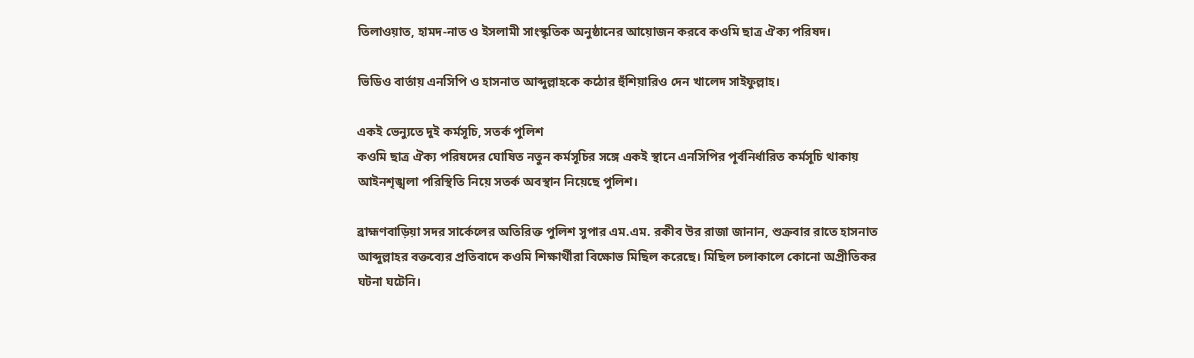তিলাওয়াত, হামদ-নাত ও ইসলামী সাংস্কৃতিক অনুষ্ঠানের আয়োজন করবে কওমি ছাত্র ঐক্য পরিষদ।

ভিডিও বার্তায় এনসিপি ও হাসনাত আব্দুল্লাহকে কঠোর হুঁশিয়ারিও দেন খালেদ সাইফুল্লাহ।

একই ভেন্যুতে দুই কর্মসূচি, সতর্ক পুলিশ
কওমি ছাত্র ঐক্য পরিষদের ঘোষিত নতুন কর্মসূচির সঙ্গে একই স্থানে এনসিপির পূর্বনির্ধারিত কর্মসূচি থাকায় আইনশৃঙ্খলা পরিস্থিতি নিয়ে সতর্ক অবস্থান নিয়েছে পুলিশ।

ব্রাহ্মণবাড়িয়া সদর সার্কেলের অতিরিক্ত পুলিশ সুপার এম.এম. রকীব উর রাজা জানান, শুক্রবার রাতে হাসনাত আব্দুল্লাহর বক্তব্যের প্রতিবাদে কওমি শিক্ষার্থীরা বিক্ষোভ মিছিল করেছে। মিছিল চলাকালে কোনো অপ্রীতিকর ঘটনা ঘটেনি।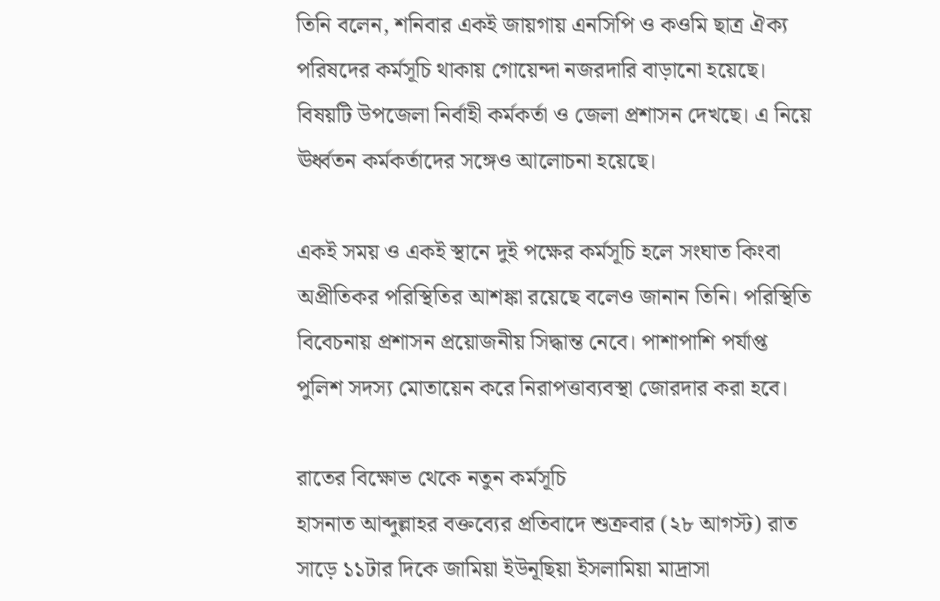তিনি বলেন, শনিবার একই জায়গায় এনসিপি ও কওমি ছাত্র ঐক্য পরিষদের কর্মসূচি থাকায় গোয়েন্দা নজরদারি বাড়ানো হয়েছে। বিষয়টি উপজেলা নির্বাহী কর্মকর্তা ও জেলা প্রশাসন দেখছে। এ নিয়ে ঊর্ধ্বতন কর্মকর্তাদের সঙ্গেও আলোচনা হয়েছে।

একই সময় ও একই স্থানে দুই পক্ষের কর্মসূচি হলে সংঘাত কিংবা অপ্রীতিকর পরিস্থিতির আশঙ্কা রয়েছে বলেও জানান তিনি। পরিস্থিতি বিবেচনায় প্রশাসন প্রয়োজনীয় সিদ্ধান্ত নেবে। পাশাপাশি পর্যাপ্ত পুলিশ সদস্য মোতায়েন করে নিরাপত্তাব্যবস্থা জোরদার করা হবে।

রাতের বিক্ষোভ থেকে নতুন কর্মসূচি
হাসনাত আব্দুল্লাহর বক্তব্যের প্রতিবাদে শুক্রবার (২৮ আগস্ট) রাত সাড়ে ১১টার দিকে জামিয়া ইউনূছিয়া ইসলামিয়া মাদ্রাসা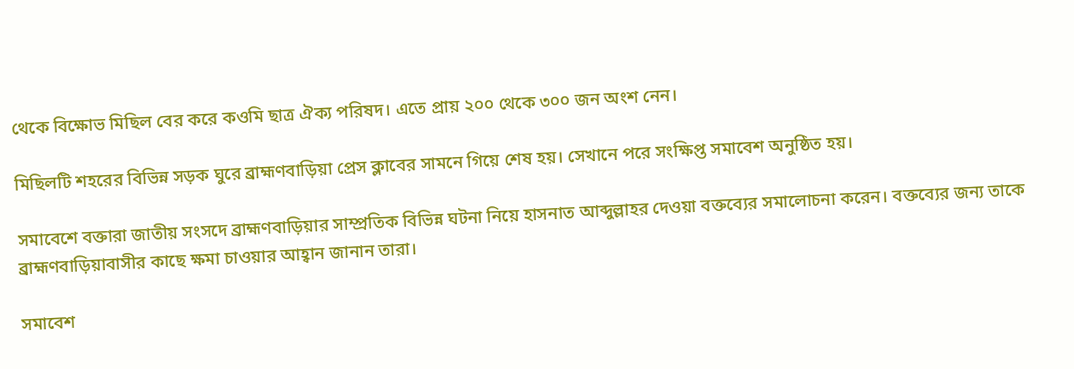থেকে বিক্ষোভ মিছিল বের করে কওমি ছাত্র ঐক্য পরিষদ। এতে প্রায় ২০০ থেকে ৩০০ জন অংশ নেন।

মিছিলটি শহরের বিভিন্ন সড়ক ঘুরে ব্রাহ্মণবাড়িয়া প্রেস ক্লাবের সামনে গিয়ে শেষ হয়। সেখানে পরে সংক্ষিপ্ত সমাবেশ অনুষ্ঠিত হয়।

সমাবেশে বক্তারা জাতীয় সংসদে ব্রাহ্মণবাড়িয়ার সাম্প্রতিক বিভিন্ন ঘটনা নিয়ে হাসনাত আব্দুল্লাহর দেওয়া বক্তব্যের সমালোচনা করেন। বক্তব্যের জন্য তাকে ব্রাহ্মণবাড়িয়াবাসীর কাছে ক্ষমা চাওয়ার আহ্বান জানান তারা।

সমাবেশ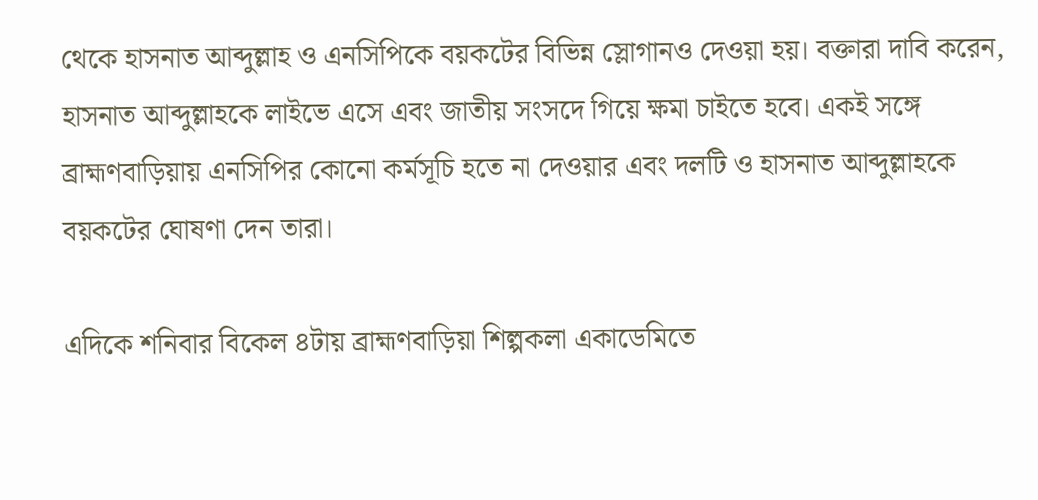থেকে হাসনাত আব্দুল্লাহ ও এনসিপিকে বয়কটের বিভিন্ন স্লোগানও দেওয়া হয়। বক্তারা দাবি করেন, হাসনাত আব্দুল্লাহকে লাইভে এসে এবং জাতীয় সংসদে গিয়ে ক্ষমা চাইতে হবে। একই সঙ্গে ব্রাহ্মণবাড়িয়ায় এনসিপির কোনো কর্মসূচি হতে না দেওয়ার এবং দলটি ও হাসনাত আব্দুল্লাহকে বয়কটের ঘোষণা দেন তারা।

এদিকে শনিবার বিকেল ৪টায় ব্রাহ্মণবাড়িয়া শিল্পকলা একাডেমিতে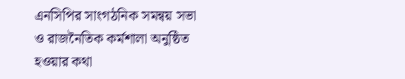এনসিপির সাংগঠনিক সমন্বয় সভা ও রাজনৈতিক কর্মশালা অনুষ্ঠিত হওয়ার কথা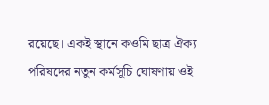রয়েছে। একই স্থানে কওমি ছাত্র ঐক্য পরিষদের নতুন কর্মসূচি ঘোষণায় ওই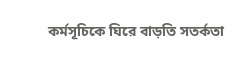কর্মসূচিকে ঘিরে বাড়তি সতর্কতা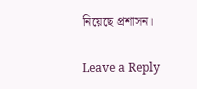নিয়েছে প্রশাসন।

Leave a Reply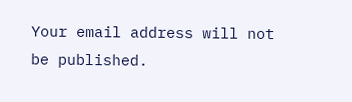Your email address will not be published.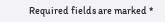Required fields are marked *